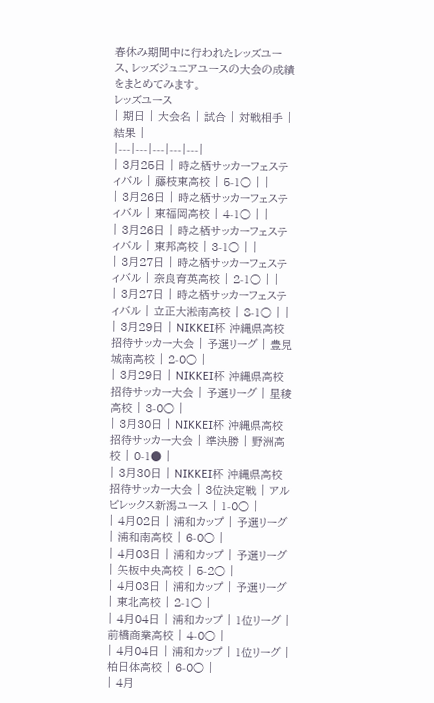春休み期間中に行われたレッズユース、レッズジュニアユースの大会の成績をまとめてみます。
レッズユース
| 期日 | 大会名 | 試合 | 対戦相手 | 結果 |
|---|---|---|---|---|
| 3月25日 | 時之栖サッカーフェスティバル | 藤枝東高校 | 5-1○ | |
| 3月26日 | 時之栖サッカーフェスティバル | 東福岡高校 | 4-1○ | |
| 3月26日 | 時之栖サッカーフェスティバル | 東邦高校 | 3-1○ | |
| 3月27日 | 時之栖サッカーフェスティバル | 奈良育英高校 | 2-1○ | |
| 3月27日 | 時之栖サッカーフェスティバル | 立正大淞南高校 | 8-1○ | |
| 3月29日 | NIKKEI杯 沖縄県高校招待サッカー大会 | 予選リーグ | 豊見城南高校 | 2-0○ |
| 3月29日 | NIKKEI杯 沖縄県高校招待サッカー大会 | 予選リーグ | 星稜高校 | 3-0○ |
| 3月30日 | NIKKEI杯 沖縄県高校招待サッカー大会 | 準決勝 | 野洲高校 | 0-1● |
| 3月30日 | NIKKEI杯 沖縄県高校招待サッカー大会 | 3位決定戦 | アルビレックス新潟ユース | 1-0○ |
| 4月02日 | 浦和カップ | 予選リーグ | 浦和南高校 | 6-0○ |
| 4月03日 | 浦和カップ | 予選リーグ | 矢板中央高校 | 5-2○ |
| 4月03日 | 浦和カップ | 予選リーグ | 東北高校 | 2-1○ |
| 4月04日 | 浦和カップ | 1位リーグ | 前橋商業高校 | 4-0○ |
| 4月04日 | 浦和カップ | 1位リーグ | 柏日体高校 | 6-0○ |
| 4月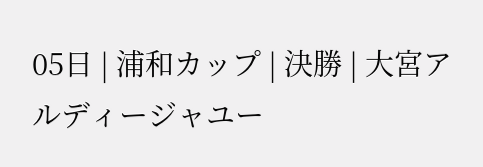05日 | 浦和カップ | 決勝 | 大宮アルディージャユー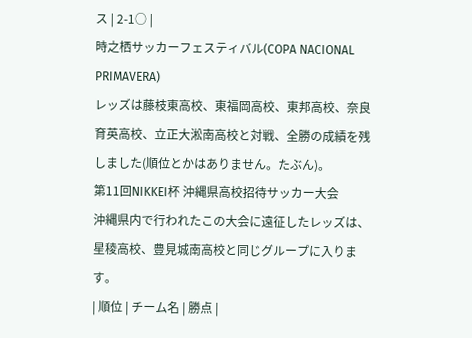ス | 2-1○ |
時之栖サッカーフェスティバル(COPA NACIONAL PRIMAVERA)
レッズは藤枝東高校、東福岡高校、東邦高校、奈良育英高校、立正大淞南高校と対戦、全勝の成績を残しました(順位とかはありません。たぶん)。
第11回NIKKEI杯 沖縄県高校招待サッカー大会
沖縄県内で行われたこの大会に遠征したレッズは、星稜高校、豊見城南高校と同じグループに入ります。
| 順位 | チーム名 | 勝点 |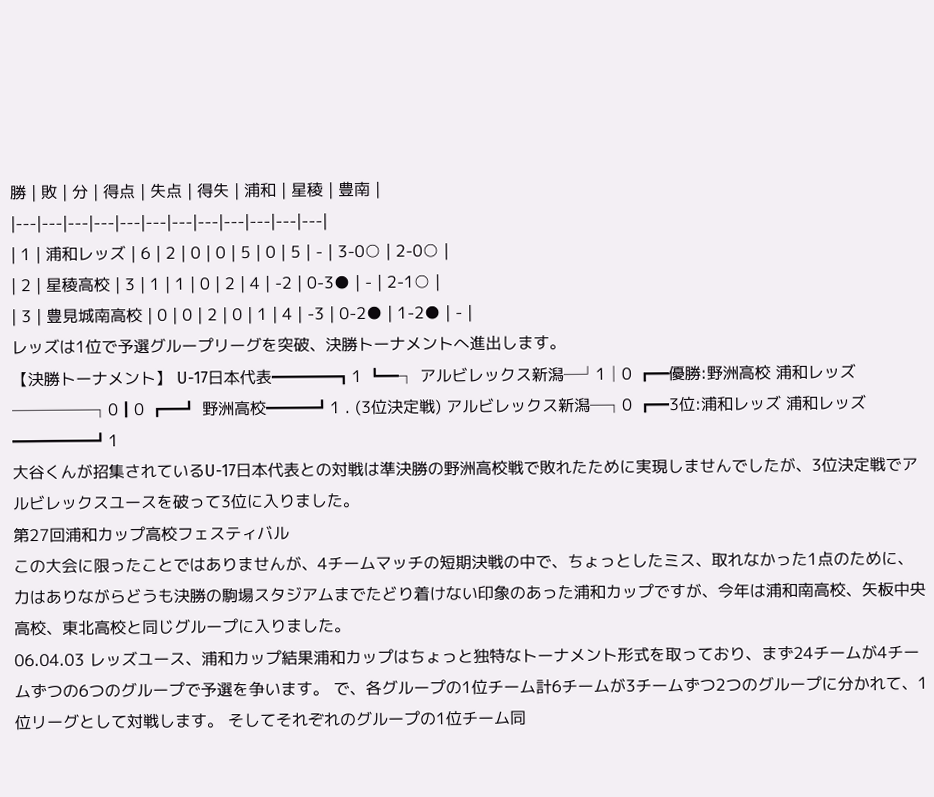勝 | 敗 | 分 | 得点 | 失点 | 得失 | 浦和 | 星稜 | 豊南 |
|---|---|---|---|---|---|---|---|---|---|---|---|
| 1 | 浦和レッズ | 6 | 2 | 0 | 0 | 5 | 0 | 5 | - | 3-0○ | 2-0○ |
| 2 | 星稜高校 | 3 | 1 | 1 | 0 | 2 | 4 | -2 | 0-3● | - | 2-1○ |
| 3 | 豊見城南高校 | 0 | 0 | 2 | 0 | 1 | 4 | -3 | 0-2● | 1-2● | - |
レッズは1位で予選グループリーグを突破、決勝トーナメントへ進出します。
【決勝トーナメント】 U-17日本代表━━━━┓1 ┗━┐ アルビレックス新潟─┘1│0 ┏━優勝:野洲高校 浦和レッズ─────┐0┃0 ┏━┛ 野洲高校━━━┛1 . (3位決定戦) アルビレックス新潟─┐0 ┏━3位:浦和レッズ 浦和レッズ━━━━━┛1
大谷くんが招集されているU-17日本代表との対戦は準決勝の野洲高校戦で敗れたために実現しませんでしたが、3位決定戦でアルビレックスユースを破って3位に入りました。
第27回浦和カップ高校フェスティバル
この大会に限ったことではありませんが、4チームマッチの短期決戦の中で、ちょっとしたミス、取れなかった1点のために、力はありながらどうも決勝の駒場スタジアムまでたどり着けない印象のあった浦和カップですが、今年は浦和南高校、矢板中央高校、東北高校と同じグループに入りました。
06.04.03 レッズユース、浦和カップ結果浦和カップはちょっと独特なトーナメント形式を取っており、まず24チームが4チームずつの6つのグループで予選を争います。 で、各グループの1位チーム計6チームが3チームずつ2つのグループに分かれて、1位リーグとして対戦します。 そしてそれぞれのグループの1位チーム同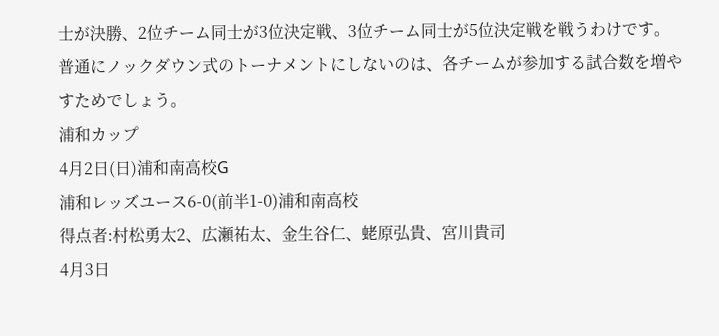士が決勝、2位チーム同士が3位決定戦、3位チーム同士が5位決定戦を戦うわけです。 普通にノックダウン式のトーナメントにしないのは、各チームが参加する試合数を増やすためでしょう。
浦和カップ
4月2日(日)浦和南高校G
浦和レッズユース6-0(前半1-0)浦和南高校
得点者:村松勇太2、広瀬祐太、金生谷仁、蛯原弘貴、宮川貴司
4月3日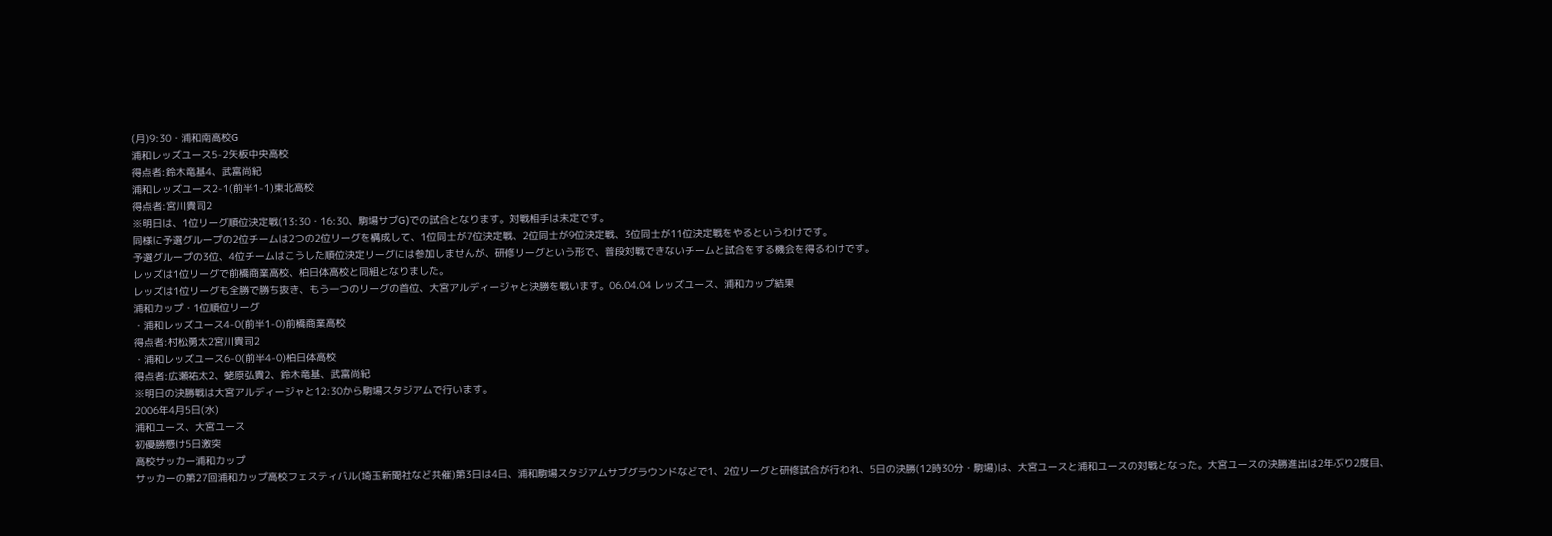(月)9:30・浦和南高校G
浦和レッズユース5-2矢板中央高校
得点者:鈴木竜基4、武富尚紀
浦和レッズユース2-1(前半1-1)東北高校
得点者:宮川貴司2
※明日は、1位リーグ順位決定戦(13:30・16:30、駒場サブG)での試合となります。対戦相手は未定です。
同様に予選グループの2位チームは2つの2位リーグを構成して、1位同士が7位決定戦、2位同士が9位決定戦、3位同士が11位決定戦をやるというわけです。
予選グループの3位、4位チームはこうした順位決定リーグには参加しませんが、研修リーグという形で、普段対戦できないチームと試合をする機会を得るわけです。
レッズは1位リーグで前橋商業高校、柏日体高校と同組となりました。
レッズは1位リーグも全勝で勝ち抜き、もう一つのリーグの首位、大宮アルディージャと決勝を戦います。06.04.04 レッズユース、浦和カップ結果
浦和カップ・1位順位リーグ
・浦和レッズユース4-0(前半1-0)前橋商業高校
得点者:村松勇太2宮川貴司2
・浦和レッズユース6-0(前半4-0)柏日体高校
得点者:広瀬祐太2、蛯原弘貴2、鈴木竜基、武富尚紀
※明日の決勝戦は大宮アルディージャと12:30から駒場スタジアムで行います。
2006年4月5日(水)
浦和ユース、大宮ユース
初優勝懸け5日激突
高校サッカー浦和カップ
サッカーの第27回浦和カップ高校フェスティバル(埼玉新聞社など共催)第3日は4日、浦和駒場スタジアムサブグラウンドなどで1、2位リーグと研修試合が行われ、5日の決勝(12時30分・駒場)は、大宮ユースと浦和ユースの対戦となった。大宮ユースの決勝進出は2年ぶり2度目、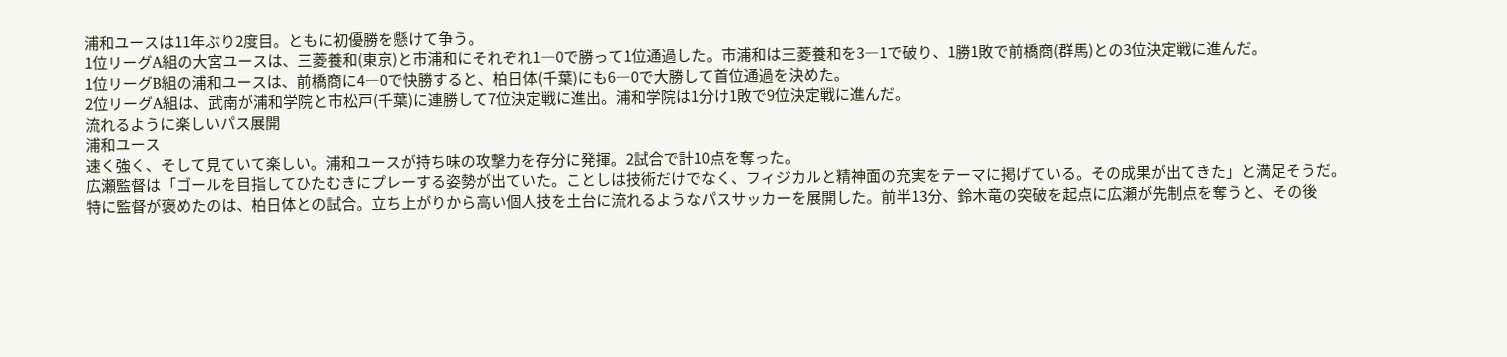浦和ユースは11年ぶり2度目。ともに初優勝を懸けて争う。
1位リーグA組の大宮ユースは、三菱養和(東京)と市浦和にそれぞれ1―0で勝って1位通過した。市浦和は三菱養和を3―1で破り、1勝1敗で前橋商(群馬)との3位決定戦に進んだ。
1位リーグB組の浦和ユースは、前橋商に4―0で快勝すると、柏日体(千葉)にも6―0で大勝して首位通過を決めた。
2位リーグA組は、武南が浦和学院と市松戸(千葉)に連勝して7位決定戦に進出。浦和学院は1分け1敗で9位決定戦に進んだ。
流れるように楽しいパス展開
浦和ユース
速く強く、そして見ていて楽しい。浦和ユースが持ち味の攻撃力を存分に発揮。2試合で計10点を奪った。
広瀬監督は「ゴールを目指してひたむきにプレーする姿勢が出ていた。ことしは技術だけでなく、フィジカルと精神面の充実をテーマに掲げている。その成果が出てきた」と満足そうだ。
特に監督が褒めたのは、柏日体との試合。立ち上がりから高い個人技を土台に流れるようなパスサッカーを展開した。前半13分、鈴木竜の突破を起点に広瀬が先制点を奪うと、その後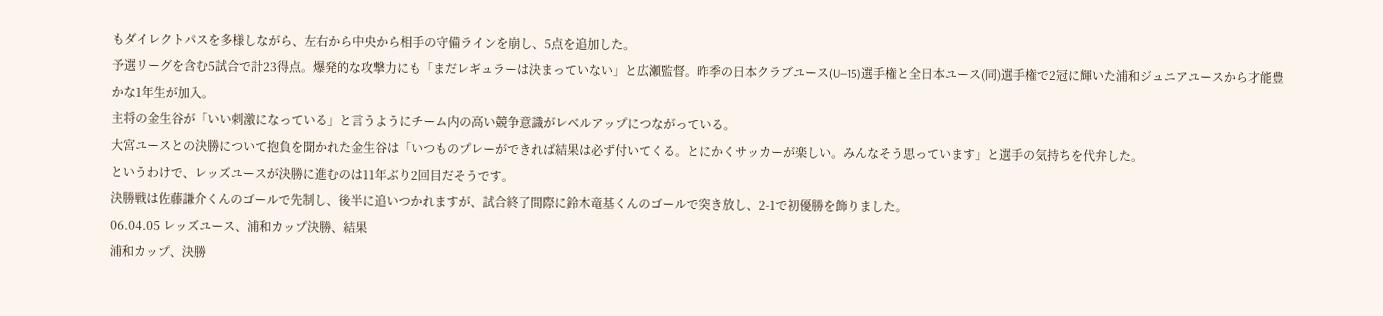もダイレクトパスを多様しながら、左右から中央から相手の守備ラインを崩し、5点を追加した。
予選リーグを含む5試合で計23得点。爆発的な攻撃力にも「まだレギュラーは決まっていない」と広瀬監督。昨季の日本クラブユース(U―15)選手権と全日本ユース(同)選手権で2冠に輝いた浦和ジュニアユースから才能豊かな1年生が加入。
主将の金生谷が「いい刺激になっている」と言うようにチーム内の高い競争意識がレベルアップにつながっている。
大宮ユースとの決勝について抱負を聞かれた金生谷は「いつものプレーができれば結果は必ず付いてくる。とにかくサッカーが楽しい。みんなそう思っています」と選手の気持ちを代弁した。
というわけで、レッズユースが決勝に進むのは11年ぶり2回目だそうです。
決勝戦は佐藤謙介くんのゴールで先制し、後半に追いつかれますが、試合終了間際に鈴木竜基くんのゴールで突き放し、2-1で初優勝を飾りました。
06.04.05 レッズユース、浦和カップ決勝、結果
浦和カップ、決勝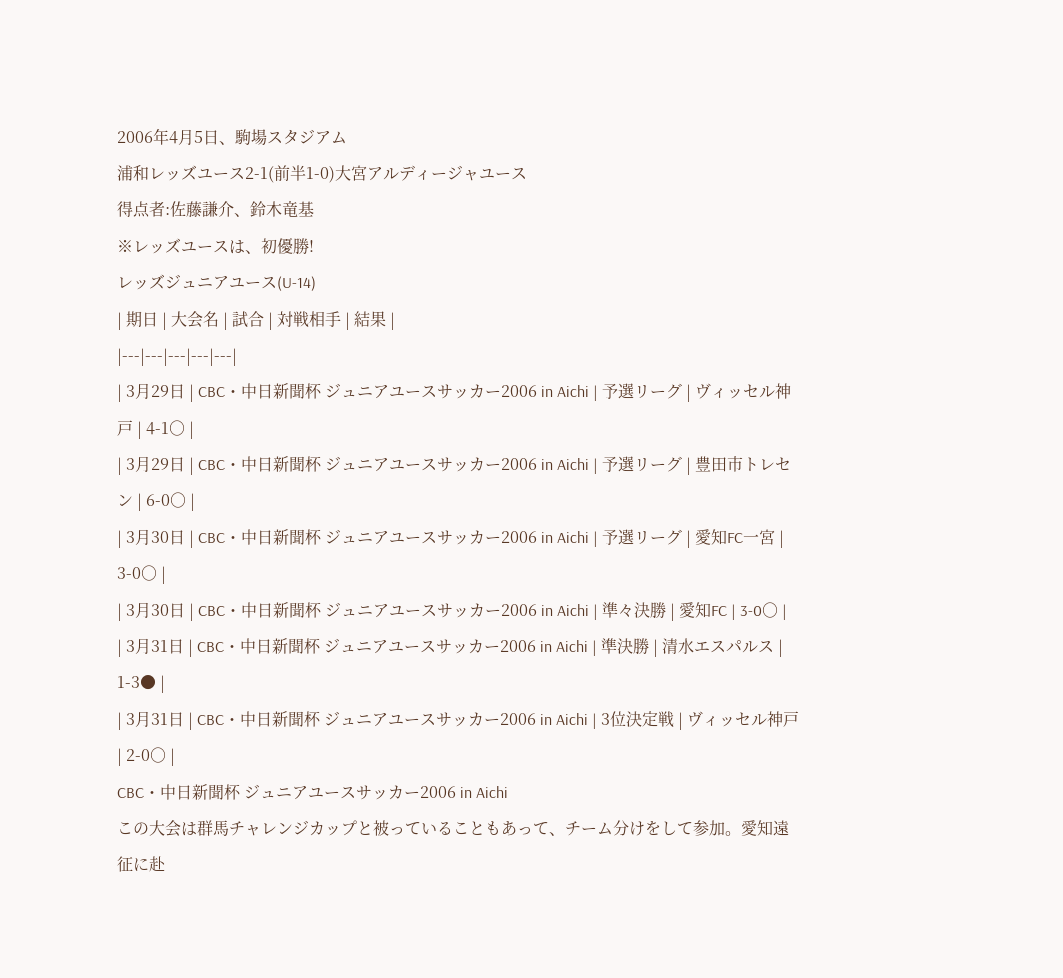2006年4月5日、駒場スタジアム
浦和レッズユース2-1(前半1-0)大宮アルディージャユース
得点者:佐藤謙介、鈴木竜基
※レッズユースは、初優勝!
レッズジュニアユース(U-14)
| 期日 | 大会名 | 試合 | 対戦相手 | 結果 |
|---|---|---|---|---|
| 3月29日 | CBC・中日新聞杯 ジュニアユースサッカー2006 in Aichi | 予選リーグ | ヴィッセル神戸 | 4-1○ |
| 3月29日 | CBC・中日新聞杯 ジュニアユースサッカー2006 in Aichi | 予選リーグ | 豊田市トレセン | 6-0○ |
| 3月30日 | CBC・中日新聞杯 ジュニアユースサッカー2006 in Aichi | 予選リーグ | 愛知FC一宮 | 3-0○ |
| 3月30日 | CBC・中日新聞杯 ジュニアユースサッカー2006 in Aichi | 準々決勝 | 愛知FC | 3-0○ |
| 3月31日 | CBC・中日新聞杯 ジュニアユースサッカー2006 in Aichi | 準決勝 | 清水エスパルス | 1-3● |
| 3月31日 | CBC・中日新聞杯 ジュニアユースサッカー2006 in Aichi | 3位決定戦 | ヴィッセル神戸 | 2-0○ |
CBC・中日新聞杯 ジュニアユースサッカー2006 in Aichi
この大会は群馬チャレンジカップと被っていることもあって、チーム分けをして参加。愛知遠征に赴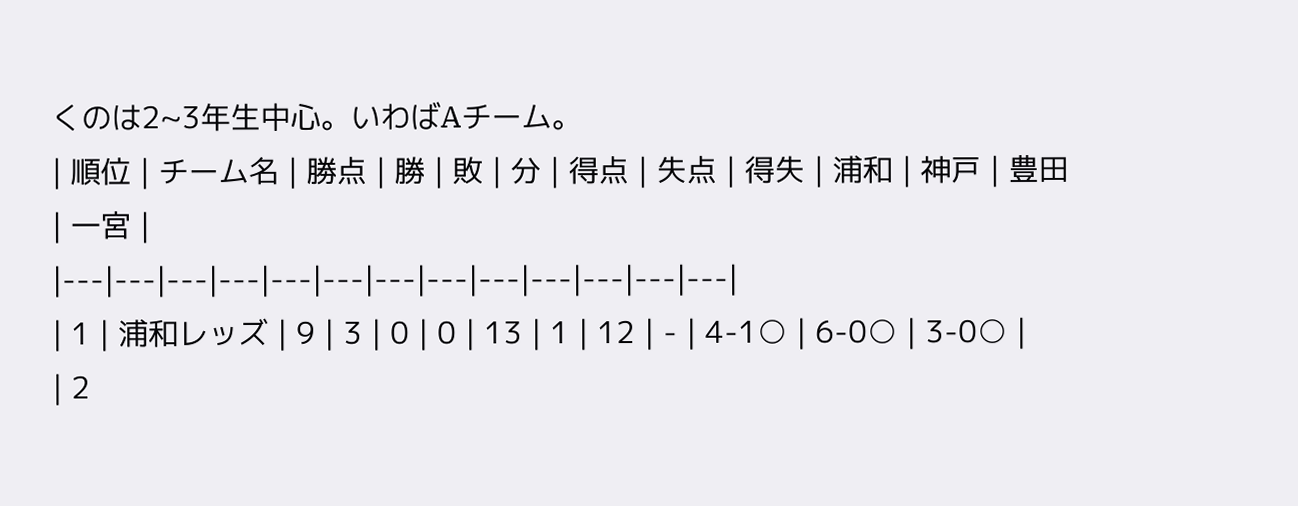くのは2~3年生中心。いわばAチーム。
| 順位 | チーム名 | 勝点 | 勝 | 敗 | 分 | 得点 | 失点 | 得失 | 浦和 | 神戸 | 豊田 | 一宮 |
|---|---|---|---|---|---|---|---|---|---|---|---|---|
| 1 | 浦和レッズ | 9 | 3 | 0 | 0 | 13 | 1 | 12 | - | 4-1○ | 6-0○ | 3-0○ |
| 2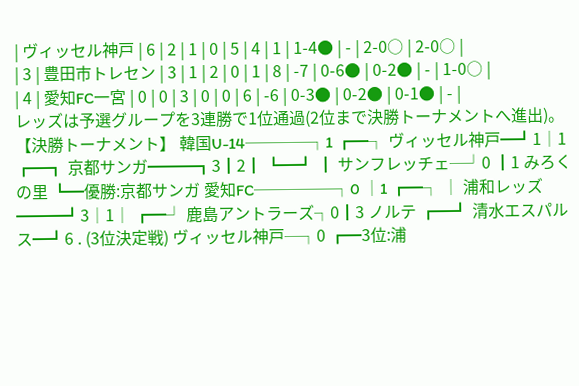| ヴィッセル神戸 | 6 | 2 | 1 | 0 | 5 | 4 | 1 | 1-4● | - | 2-0○ | 2-0○ |
| 3 | 豊田市トレセン | 3 | 1 | 2 | 0 | 1 | 8 | -7 | 0-6● | 0-2● | - | 1-0○ |
| 4 | 愛知FC一宮 | 0 | 0 | 3 | 0 | 0 | 6 | -6 | 0-3● | 0-2● | 0-1● | - |
レッズは予選グループを3連勝で1位通過(2位まで決勝トーナメントへ進出)。
【決勝トーナメント】 韓国U-14────┐1 ┏━┐ ヴィッセル神戸━┛1│1 ┏━┓ 京都サンガ━━━┓3┃2┃ ┗━┛ ┃ サンフレッチェ─┘0 ┃1 みろくの里 ┗━優勝:京都サンガ 愛知FC─────┐0 │1 ┏━┐ │ 浦和レッズ━━━┛3│1│ ┏━┘ 鹿島アントラーズ┐0┃3 ノルテ ┏━┛ 清水エスパルス━┛6 . (3位決定戦) ヴィッセル神戸─┐0 ┏━3位:浦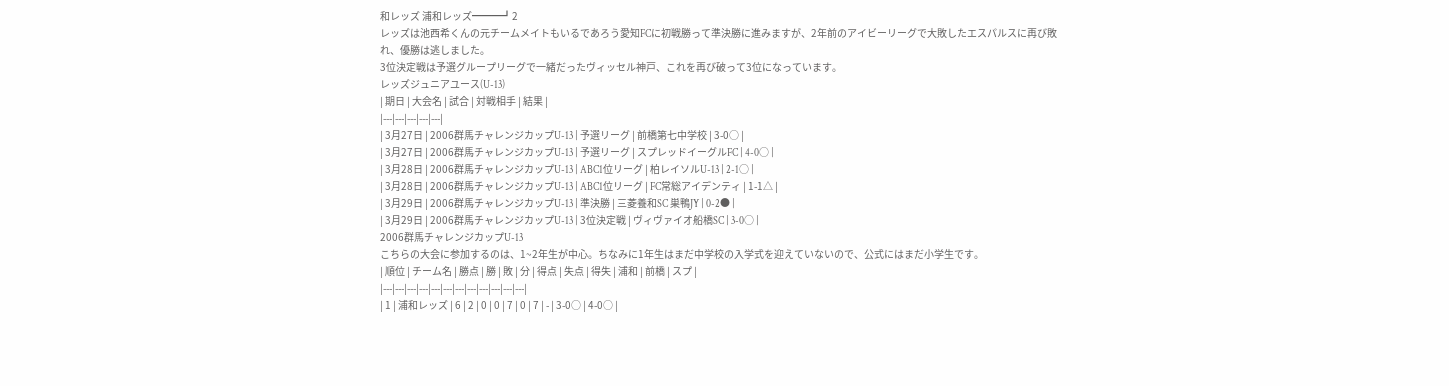和レッズ 浦和レッズ━━━┛2
レッズは池西希くんの元チームメイトもいるであろう愛知FCに初戦勝って準決勝に進みますが、2年前のアイビーリーグで大敗したエスパルスに再び敗れ、優勝は逃しました。
3位決定戦は予選グループリーグで一緒だったヴィッセル神戸、これを再び破って3位になっています。
レッズジュニアユース(U-13)
| 期日 | 大会名 | 試合 | 対戦相手 | 結果 |
|---|---|---|---|---|
| 3月27日 | 2006群馬チャレンジカップU-13 | 予選リーグ | 前橋第七中学校 | 3-0○ |
| 3月27日 | 2006群馬チャレンジカップU-13 | 予選リーグ | スプレッドイーグルFC | 4-0○ |
| 3月28日 | 2006群馬チャレンジカップU-13 | ABC1位リーグ | 柏レイソルU-13 | 2-1○ |
| 3月28日 | 2006群馬チャレンジカップU-13 | ABC1位リーグ | FC常総アイデンティ | 1-1△ |
| 3月29日 | 2006群馬チャレンジカップU-13 | 準決勝 | 三菱養和SC 巣鴨JY | 0-2● |
| 3月29日 | 2006群馬チャレンジカップU-13 | 3位決定戦 | ヴィヴァイオ船橋SC | 3-0○ |
2006群馬チャレンジカップU-13
こちらの大会に参加するのは、1~2年生が中心。ちなみに1年生はまだ中学校の入学式を迎えていないので、公式にはまだ小学生です。
| 順位 | チーム名 | 勝点 | 勝 | 敗 | 分 | 得点 | 失点 | 得失 | 浦和 | 前橋 | スプ |
|---|---|---|---|---|---|---|---|---|---|---|---|
| 1 | 浦和レッズ | 6 | 2 | 0 | 0 | 7 | 0 | 7 | - | 3-0○ | 4-0○ |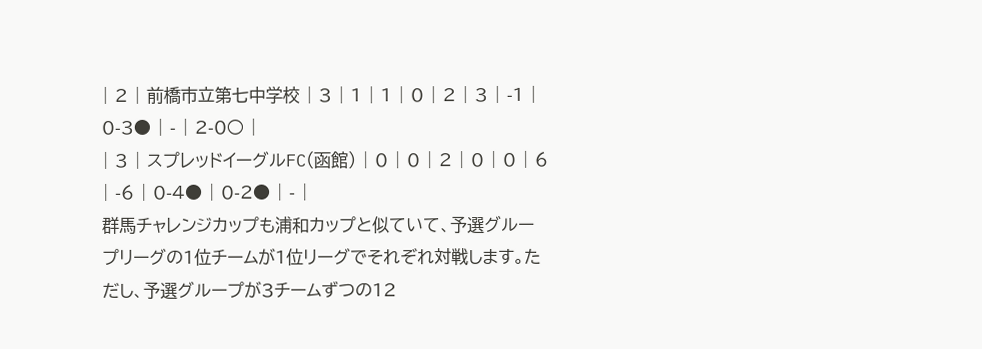| 2 | 前橋市立第七中学校 | 3 | 1 | 1 | 0 | 2 | 3 | -1 | 0-3● | - | 2-0○ |
| 3 | スプレッドイーグルFC(函館) | 0 | 0 | 2 | 0 | 0 | 6 | -6 | 0-4● | 0-2● | - |
群馬チャレンジカップも浦和カップと似ていて、予選グループリーグの1位チームが1位リーグでそれぞれ対戦します。ただし、予選グループが3チームずつの12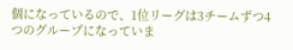個になっているので、1位リーグは3チームずつ4つのグループになっていま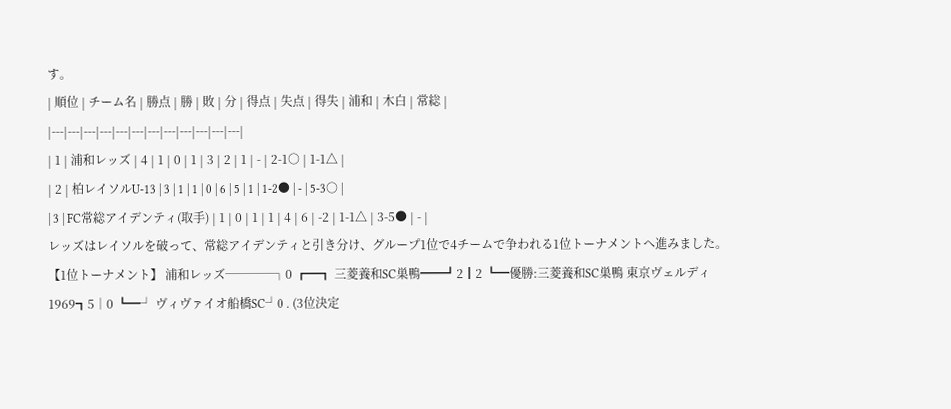す。
| 順位 | チーム名 | 勝点 | 勝 | 敗 | 分 | 得点 | 失点 | 得失 | 浦和 | 木白 | 常総 |
|---|---|---|---|---|---|---|---|---|---|---|---|
| 1 | 浦和レッズ | 4 | 1 | 0 | 1 | 3 | 2 | 1 | - | 2-1○ | 1-1△ |
| 2 | 柏レイソルU-13 | 3 | 1 | 1 | 0 | 6 | 5 | 1 | 1-2● | - | 5-3○ |
| 3 | FC常総アイデンティ(取手) | 1 | 0 | 1 | 1 | 4 | 6 | -2 | 1-1△ | 3-5● | - |
レッズはレイソルを破って、常総アイデンティと引き分け、グループ1位で4チームで争われる1位トーナメントへ進みました。
【1位トーナメント】 浦和レッズ────┐0 ┏━┓ 三菱養和SC巣鴨━━┛2┃2 ┗━優勝:三菱養和SC巣鴨 東京ヴェルディ1969┓5│0 ┗━┘ ヴィヴァイオ船橋SC┘0 . (3位決定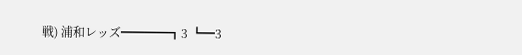戦) 浦和レッズ━━━━┓3 ┗━3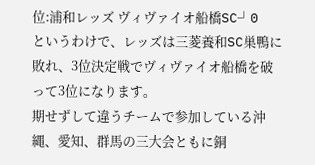位:浦和レッズ ヴィヴァイオ船橋SC┘0
というわけで、レッズは三菱養和SC巣鴨に敗れ、3位決定戦でヴィヴァイオ船橋を破って3位になります。
期せずして違うチームで参加している沖縄、愛知、群馬の三大会ともに銅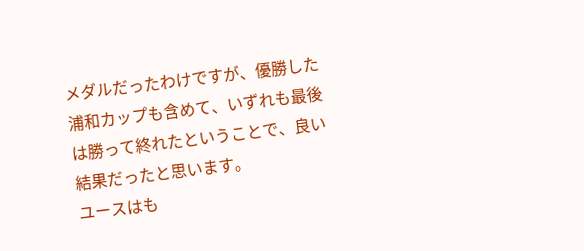メダルだったわけですが、優勝した浦和カップも含めて、いずれも最後は勝って終れたということで、良い結果だったと思います。
ユースはも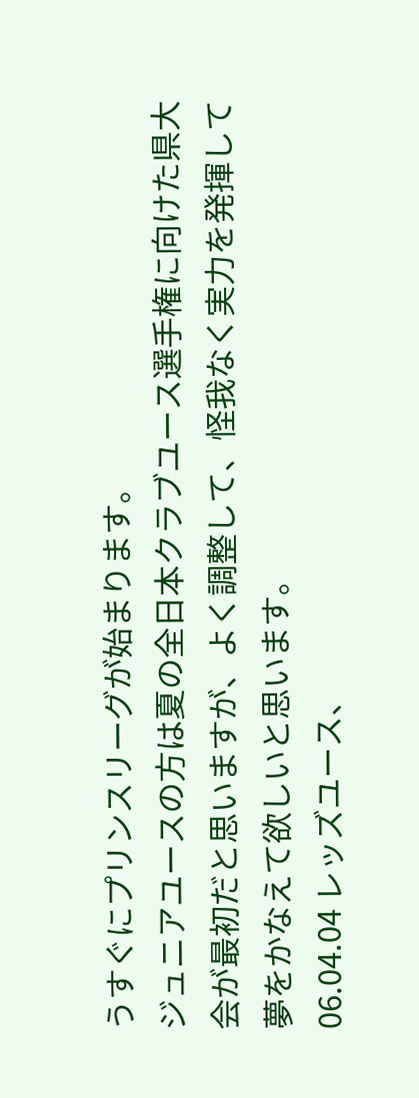うすぐにプリンスリーグが始まります。
ジュニアユースの方は夏の全日本クラブユース選手権に向けた県大会が最初だと思いますが、よく調整して、怪我なく実力を発揮して夢をかなえて欲しいと思います。
06.04.04 レッズユース、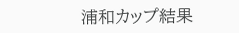浦和カップ結果